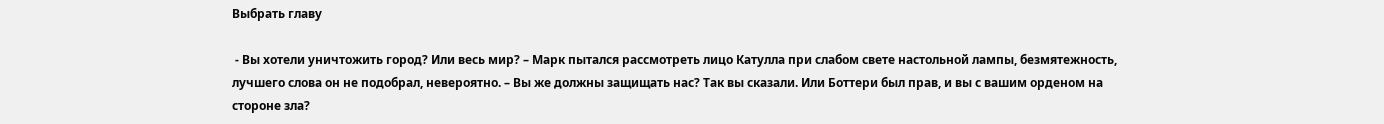Выбрать главу

 - Вы хотели уничтожить город? Или весь мир? – Марк пытался рассмотреть лицо Катулла при слабом свете настольной лампы, безмятежность, лучшего слова он не подобрал, невероятно. – Вы же должны защищать нас? Так вы сказали. Или Боттери был прав, и вы с вашим орденом на стороне зла?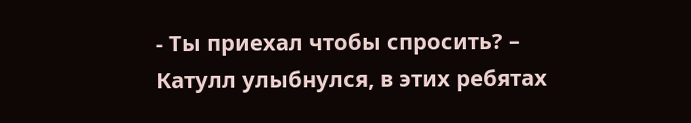- Ты приехал чтобы спросить? – Катулл улыбнулся, в этих ребятах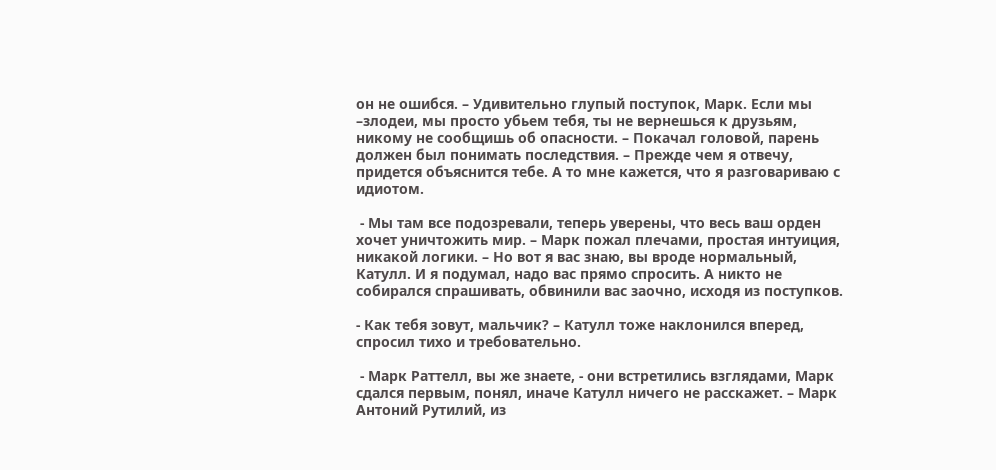он не ошибся. – Удивительно глупый поступок, Марк. Если мы –злодеи, мы просто убьем тебя, ты не вернешься к друзьям, никому не сообщишь об опасности. – Покачал головой, парень должен был понимать последствия. – Прежде чем я отвечу, придется объяснится тебе. А то мне кажется, что я разговариваю с идиотом.

 - Мы там все подозревали, теперь уверены, что весь ваш орден хочет уничтожить мир. – Марк пожал плечами, простая интуиция, никакой логики. – Но вот я вас знаю, вы вроде нормальный, Катулл. И я подумал, надо вас прямо спросить. А никто не собирался спрашивать, обвинили вас заочно, исходя из поступков.

- Как тебя зовут, мальчик? – Катулл тоже наклонился вперед, спросил тихо и требовательно.

 - Марк Раттелл, вы же знаете, - они встретились взглядами, Марк сдался первым, понял, иначе Катулл ничего не расскажет. – Марк Антоний Рутилий, из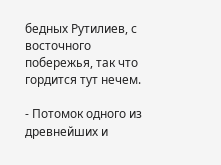бедных Рутилиев, с восточного побережья, так что гордится тут нечем.

- Потомок одного из древнейших и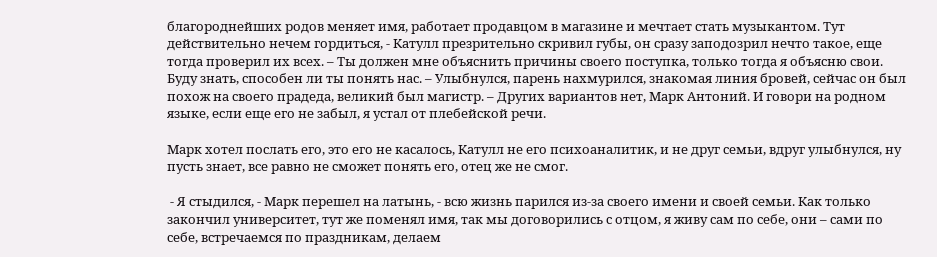благороднейших родов меняет имя, работает продавцом в магазине и мечтает стать музыкантом. Тут действительно нечем гордиться, - Катулл презрительно скривил губы, он сразу заподозрил нечто такое, еще тогда проверил их всех. – Ты должен мне объяснить причины своего поступка, только тогда я объясню свои. Буду знать, способен ли ты понять нас. – Улыбнулся, парень нахмурился, знакомая линия бровей, сейчас он был похож на своего прадеда, великий был магистр. – Других вариантов нет, Марк Антоний. И говори на родном языке, если еще его не забыл, я устал от плебейской речи.

Марк хотел послать его, это его не касалось, Катулл не его психоаналитик, и не друг семьи, вдруг улыбнулся, ну пусть знает, все равно не сможет понять его, отец же не смог.

 - Я стыдился, - Марк перешел на латынь, - всю жизнь парился из-за своего имени и своей семьи. Как только закончил университет, тут же поменял имя, так мы договорились с отцом, я живу сам по себе, они – сами по себе, встречаемся по праздникам, делаем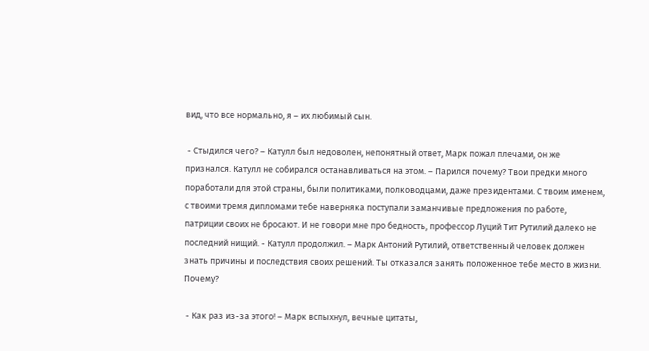вид, что все нормально, я – их любимый сын.

 - Стыдился чего? – Катулл был недоволен, непонятный ответ, Марк пожал плечами, он же признался. Катулл не собирался останавливаться на этом. – Парился почему? Твои предки много поработали для этой страны, были политиками, полководцами, даже президентами. С твоим именем, с твоими тремя дипломами тебе наверняка поступали заманчивые предложения по работе, патриции своих не бросают. И не говори мне про бедность, профессор Луций Тит Рутилий далеко не последний нищий. - Катулл продолжил. – Марк Антоний Рутилий, ответственный человек должен знать причины и последствия своих решений. Ты отказался занять положенное тебе место в жизни.  Почему?

 - Как раз из-за этого! – Марк вспыхнул, вечные цитаты,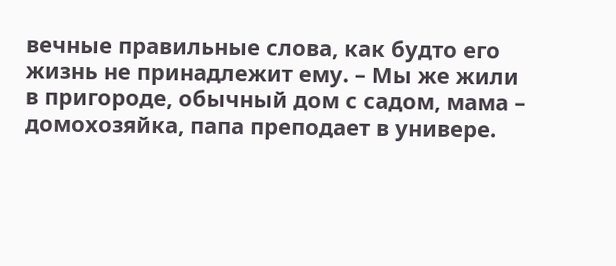вечные правильные слова, как будто его жизнь не принадлежит ему. – Мы же жили в пригороде, обычный дом с садом, мама – домохозяйка, папа преподает в универе.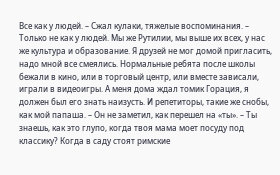Все как у людей. – Сжал кулаки, тяжелые воспоминания. – Только не как у людей. Мы же Рутилии, мы выше их всех, у нас же культура и образование. Я друзей не мог домой пригласить, надо мной все смеялись. Нормальные ребята после школы бежали в кино, или в торговый центр, или вместе зависали, играли в видеоигры. А меня дома ждал томик Горация, я должен был его знать наизусть. И репетиторы, такие же снобы, как мой папаша. – Он не заметил, как перешел на «ты». – Ты знаешь, как это глупо, когда твоя мама моет посуду под классику? Когда в саду стоят римские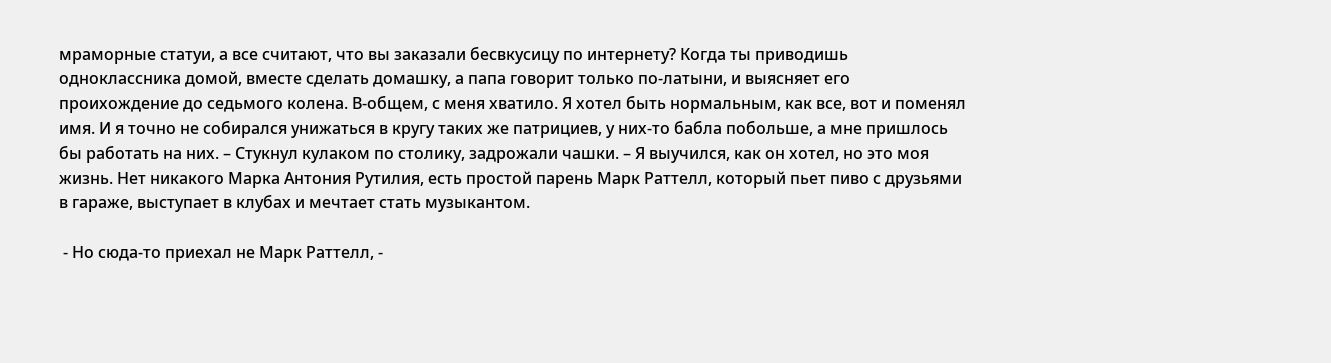мраморные статуи, а все считают, что вы заказали бесвкусицу по интернету? Когда ты приводишь одноклассника домой, вместе сделать домашку, а папа говорит только по-латыни, и выясняет его проихождение до седьмого колена. В-общем, с меня хватило. Я хотел быть нормальным, как все, вот и поменял имя. И я точно не собирался унижаться в кругу таких же патрициев, у них-то бабла побольше, а мне пришлось бы работать на них. – Стукнул кулаком по столику, задрожали чашки. – Я выучился, как он хотел, но это моя жизнь. Нет никакого Марка Антония Рутилия, есть простой парень Марк Раттелл, который пьет пиво с друзьями в гараже, выступает в клубах и мечтает стать музыкантом.

 - Но сюда-то приехал не Марк Раттелл, -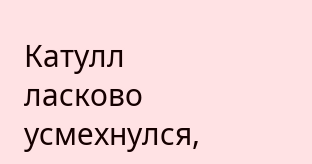Катулл ласково усмехнулся,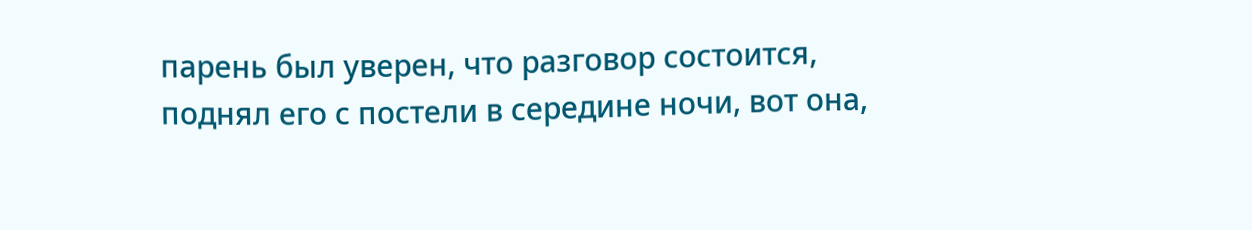парень был уверен, что разговор состоится, поднял его с постели в середине ночи, вот она,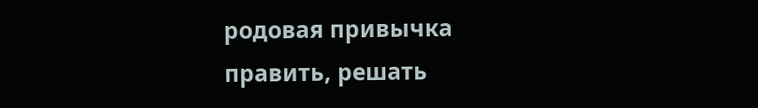родовая привычка править, решать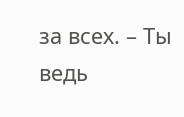за всех. – Ты ведь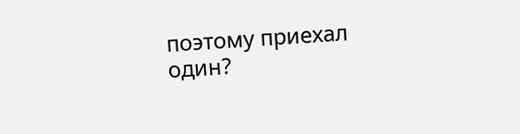поэтому приехал один?